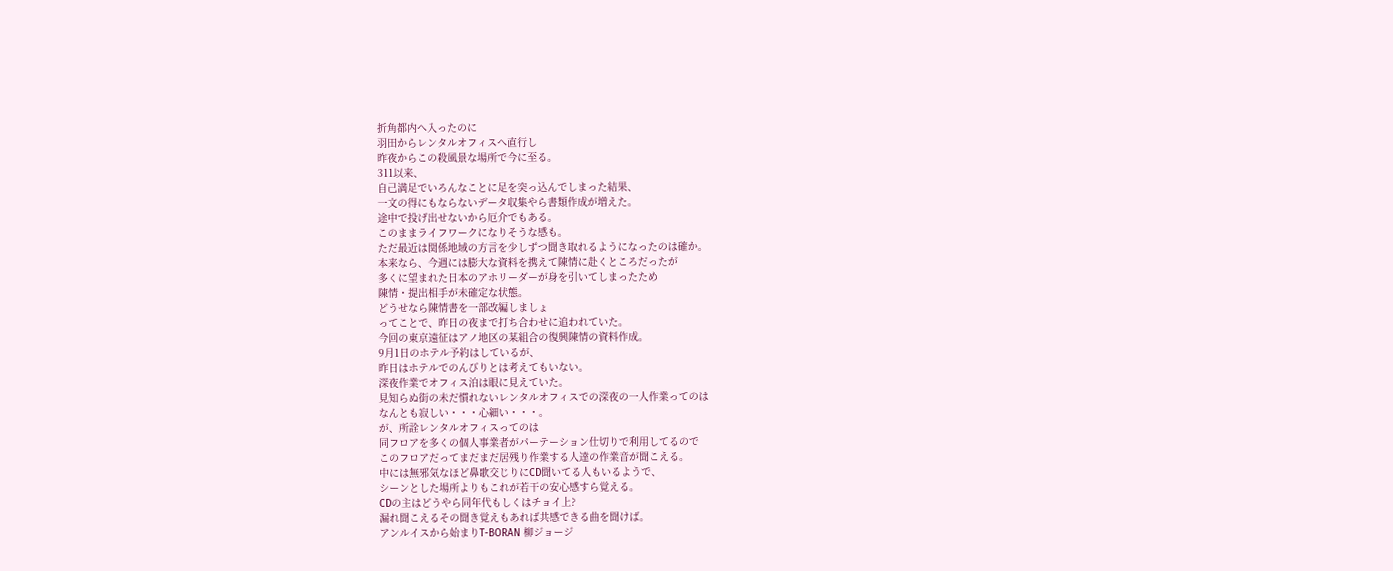折角都内へ入ったのに
羽田からレンタルオフィスへ直行し
昨夜からこの殺風景な場所で今に至る。
311以来、
自己満足でいろんなことに足を突っ込んでしまった結果、
一文の得にもならないデータ収集やら書類作成が増えた。
途中で投げ出せないから厄介でもある。
このままライフワークになりそうな感も。
ただ最近は関係地域の方言を少しずつ聞き取れるようになったのは確か。
本来なら、今週には膨大な資料を携えて陳情に赴くところだったが
多くに望まれた日本のアホリーダーが身を引いてしまったため
陳情・提出相手が未確定な状態。
どうせなら陳情書を一部改編しましょ
ってことで、昨日の夜まで打ち合わせに追われていた。
今回の東京遠征はアノ地区の某組合の復興陳情の資料作成。
9月1日のホテル予約はしているが、
昨日はホテルでのんびりとは考えてもいない。
深夜作業でオフィス泊は眼に見えていた。
見知らぬ街の未だ慣れないレンタルオフィスでの深夜の一人作業ってのは
なんとも寂しい・・・心細い・・・。
が、所詮レンタルオフィスってのは
同フロアを多くの個人事業者がパーテーション仕切りで利用してるので
このフロアだってまだまだ居残り作業する人達の作業音が聞こえる。
中には無邪気なほど鼻歌交じりにCD聞いてる人もいるようで、
シーンとした場所よりもこれが若干の安心感すら覚える。
CDの主はどうやら同年代もしくはチョイ上?
漏れ聞こえるその聞き覚えもあれば共感できる曲を聞けば。
アンルイスから始まりT-BORAN 柳ジョージ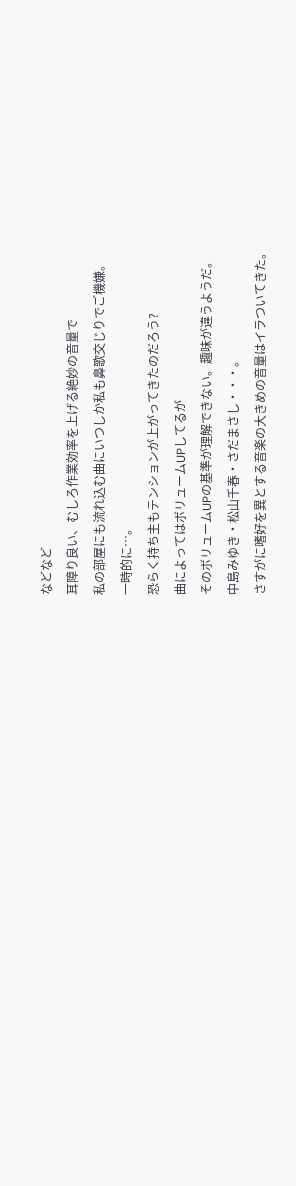などなど
耳障り良い、むしろ作業効率を上げる絶妙の音量で
私の部屋にも流れ込む曲にいつしか私も鼻歌交じりでご機嫌。
一時的に…。
恐らく持ち主もテンションが上がってきたのだろう?
曲によってはボリュームUPしてるが
そのボリュームUPの基準が理解できない。趣味が違うようだ。
中島みゆき・松山千春・さだまさし・・・。
さすがに嗜好を異とする音楽の大きめの音量はイラついてきた。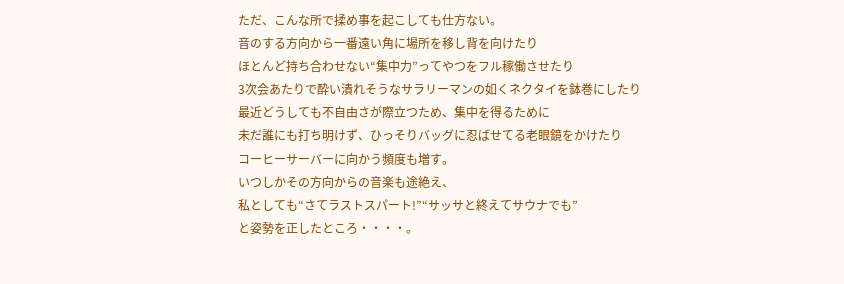ただ、こんな所で揉め事を起こしても仕方ない。
音のする方向から一番遠い角に場所を移し背を向けたり
ほとんど持ち合わせない“集中力”ってやつをフル稼働させたり
3次会あたりで酔い潰れそうなサラリーマンの如くネクタイを鉢巻にしたり
最近どうしても不自由さが際立つため、集中を得るために
未だ誰にも打ち明けず、ひっそりバッグに忍ばせてる老眼鏡をかけたり
コーヒーサーバーに向かう頻度も増す。
いつしかその方向からの音楽も途絶え、
私としても“さてラストスパート!”“サッサと終えてサウナでも”
と姿勢を正したところ・・・・。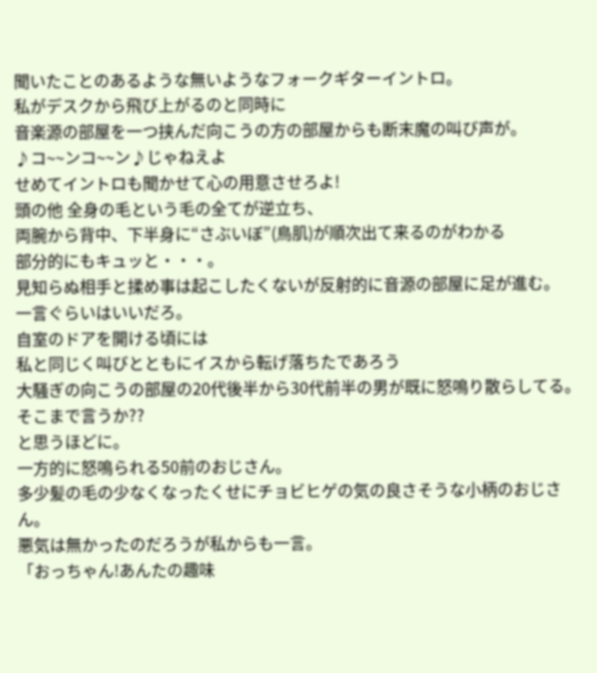聞いたことのあるような無いようなフォークギターイントロ。
私がデスクから飛び上がるのと同時に
音楽源の部屋を一つ挟んだ向こうの方の部屋からも断末魔の叫び声が。
♪コ~~ンコ~~ン♪じゃねえよ
せめてイントロも聞かせて心の用意させろよ!
頭の他 全身の毛という毛の全てが逆立ち、
両腕から背中、下半身に“さぶいぼ”(鳥肌)が順次出て来るのがわかる
部分的にもキュッと・・・。
見知らぬ相手と揉め事は起こしたくないが反射的に音源の部屋に足が進む。
一言ぐらいはいいだろ。
自室のドアを開ける頃には
私と同じく叫びとともにイスから転げ落ちたであろう
大騒ぎの向こうの部屋の20代後半から30代前半の男が既に怒鳴り散らしてる。
そこまで言うか??
と思うほどに。
一方的に怒鳴られる50前のおじさん。
多少髪の毛の少なくなったくせにチョビヒゲの気の良さそうな小柄のおじさん。
悪気は無かったのだろうが私からも一言。
「おっちゃん!あんたの趣味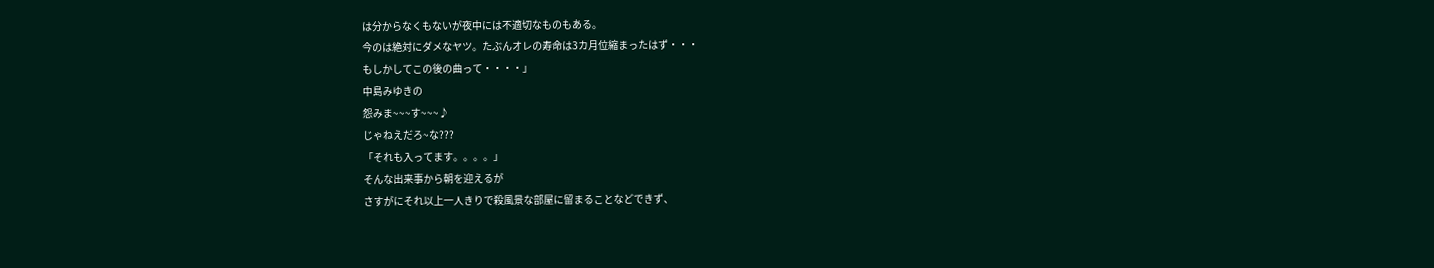は分からなくもないが夜中には不適切なものもある。
今のは絶対にダメなヤツ。たぶんオレの寿命は3カ月位縮まったはず・・・
もしかしてこの後の曲って・・・・」
中島みゆきの
怨みま~~~す~~~♪
じゃねえだろ~な???
「それも入ってます。。。。」
そんな出来事から朝を迎えるが
さすがにそれ以上一人きりで殺風景な部屋に留まることなどできず、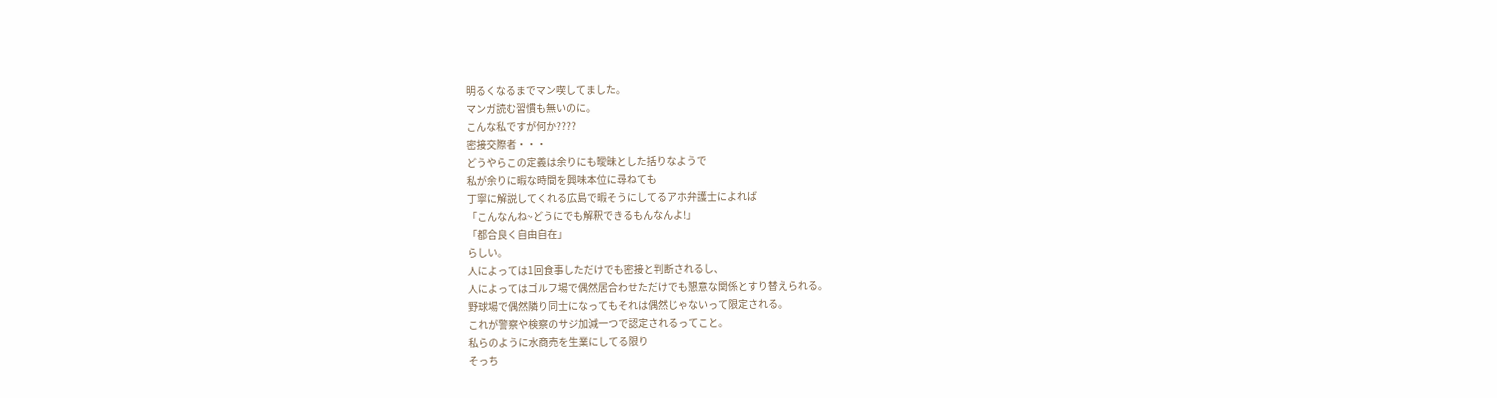明るくなるまでマン喫してました。
マンガ読む習慣も無いのに。
こんな私ですが何か????
密接交際者・・・
どうやらこの定義は余りにも曖昧とした括りなようで
私が余りに暇な時間を興味本位に尋ねても
丁寧に解説してくれる広島で暇そうにしてるアホ弁護士によれば
「こんなんね~どうにでも解釈できるもんなんよ!」
「都合良く自由自在」
らしい。
人によっては1回食事しただけでも密接と判断されるし、
人によってはゴルフ場で偶然居合わせただけでも懇意な関係とすり替えられる。
野球場で偶然隣り同士になってもそれは偶然じゃないって限定される。
これが警察や検察のサジ加減一つで認定されるってこと。
私らのように水商売を生業にしてる限り
そっち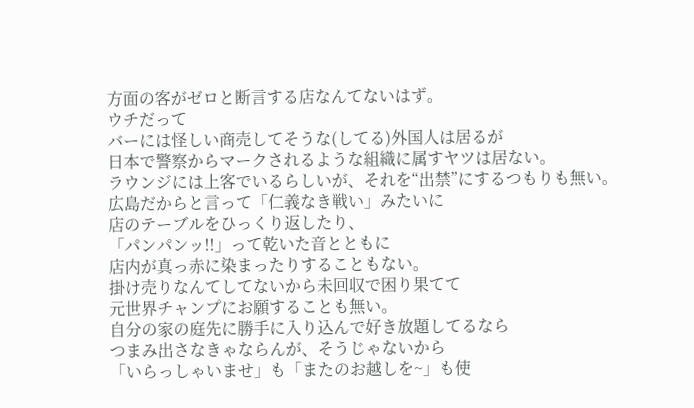方面の客がゼロと断言する店なんてないはず。
ウチだって
バーには怪しい商売してそうな(してる)外国人は居るが
日本で警察からマークされるような組織に属すヤツは居ない。
ラウンジには上客でいるらしいが、それを“出禁”にするつもりも無い。
広島だからと言って「仁義なき戦い」みたいに
店のテーブルをひっくり返したり、
「パンパンッ!!」って乾いた音とともに
店内が真っ赤に染まったりすることもない。
掛け売りなんてしてないから未回収で困り果てて
元世界チャンプにお願することも無い。
自分の家の庭先に勝手に入り込んで好き放題してるなら
つまみ出さなきゃならんが、そうじゃないから
「いらっしゃいませ」も「またのお越しを~」も使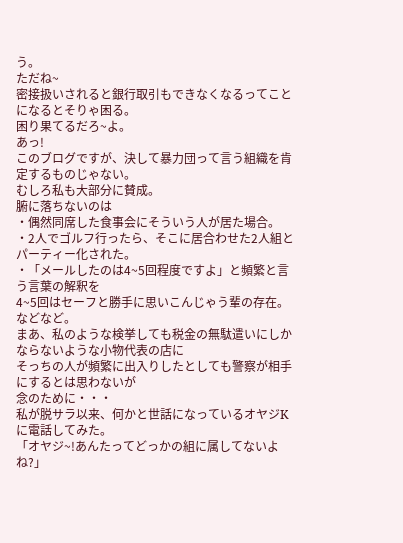う。
ただね~
密接扱いされると銀行取引もできなくなるってことになるとそりゃ困る。
困り果てるだろ~よ。
あっ!
このブログですが、決して暴力団って言う組織を肯定するものじゃない。
むしろ私も大部分に賛成。
腑に落ちないのは
・偶然同席した食事会にそういう人が居た場合。
・2人でゴルフ行ったら、そこに居合わせた2人組とパーティー化された。
・「メールしたのは4~5回程度ですよ」と頻繁と言う言葉の解釈を
4~5回はセーフと勝手に思いこんじゃう輩の存在。などなど。
まあ、私のような検挙しても税金の無駄遣いにしかならないような小物代表の店に
そっちの人が頻繁に出入りしたとしても警察が相手にするとは思わないが
念のために・・・
私が脱サラ以来、何かと世話になっているオヤジKに電話してみた。
「オヤジ~!あんたってどっかの組に属してないよね?」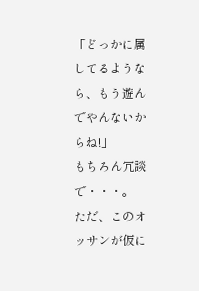「どっかに属してるようなら、もう遊んでやんないからね!」
もちろん冗談で・・・。
ただ、このオッサンが仮に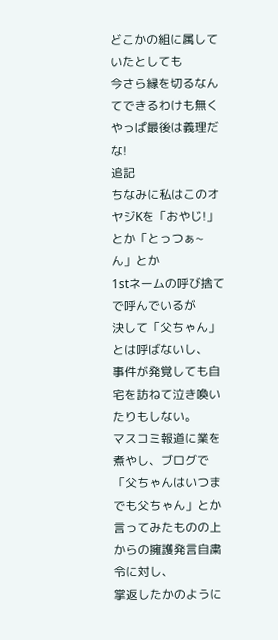どこかの組に属していたとしても
今さら縁を切るなんてできるわけも無く
やっぱ最後は義理だな!
追記
ちなみに私はこのオヤジKを「おやじ!」とか「とっつぁ~ん」とか
1stネームの呼び捨てで呼んでいるが
決して「父ちゃん」とは呼ばないし、
事件が発覚しても自宅を訪ねて泣き喚いたりもしない。
マスコミ報道に業を煮やし、ブログで「父ちゃんはいつまでも父ちゃん」とか
言ってみたものの上からの擁護発言自粛令に対し、
掌返したかのように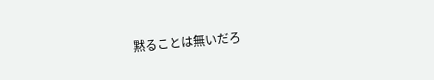黙ることは無いだろ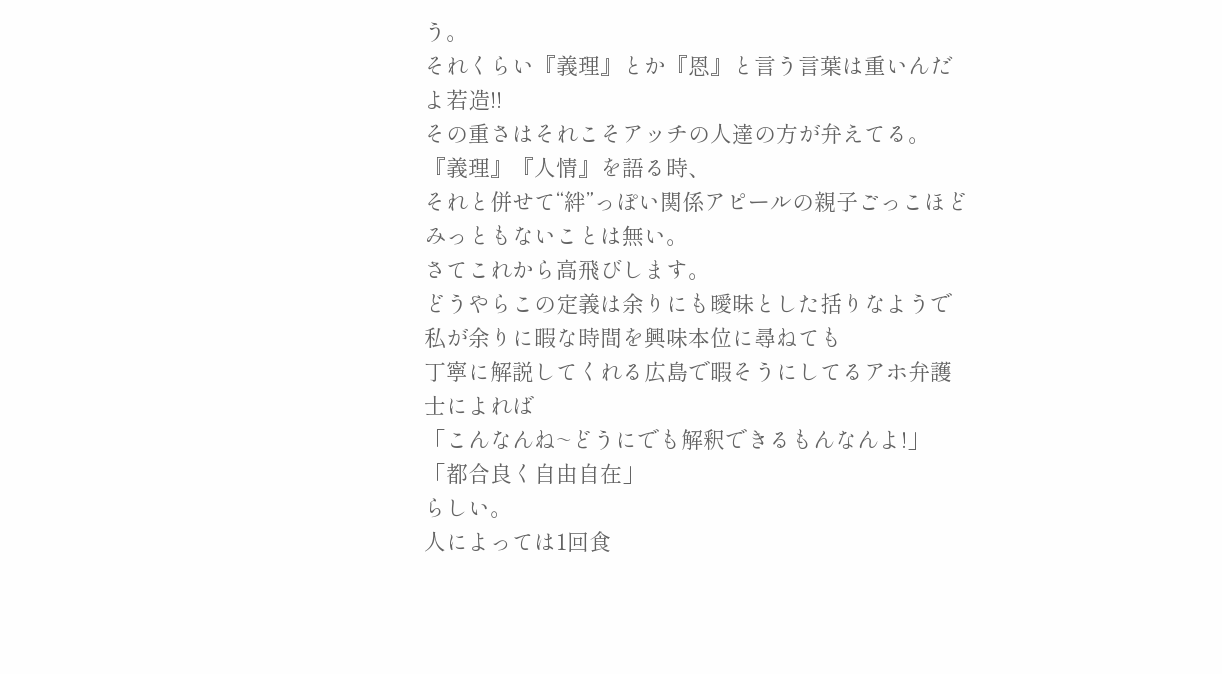う。
それくらい『義理』とか『恩』と言う言葉は重いんだよ若造!!
その重さはそれこそアッチの人達の方が弁えてる。
『義理』『人情』を語る時、
それと併せて“絆”っぽい関係アピールの親子ごっこほどみっともないことは無い。
さてこれから高飛びします。
どうやらこの定義は余りにも曖昧とした括りなようで
私が余りに暇な時間を興味本位に尋ねても
丁寧に解説してくれる広島で暇そうにしてるアホ弁護士によれば
「こんなんね~どうにでも解釈できるもんなんよ!」
「都合良く自由自在」
らしい。
人によっては1回食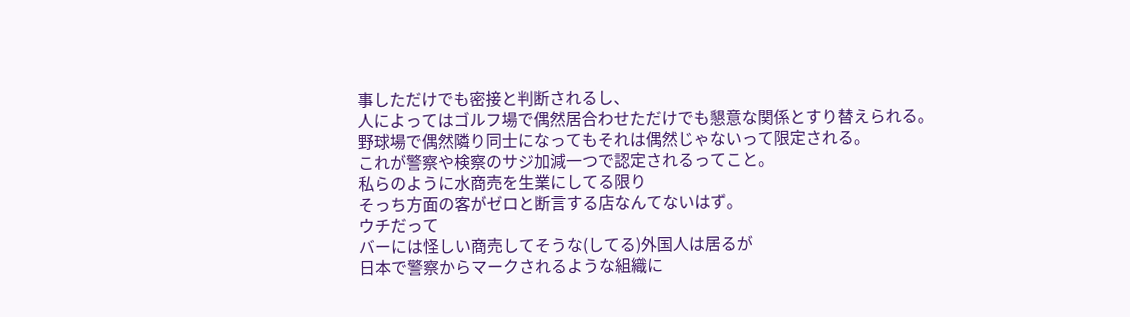事しただけでも密接と判断されるし、
人によってはゴルフ場で偶然居合わせただけでも懇意な関係とすり替えられる。
野球場で偶然隣り同士になってもそれは偶然じゃないって限定される。
これが警察や検察のサジ加減一つで認定されるってこと。
私らのように水商売を生業にしてる限り
そっち方面の客がゼロと断言する店なんてないはず。
ウチだって
バーには怪しい商売してそうな(してる)外国人は居るが
日本で警察からマークされるような組織に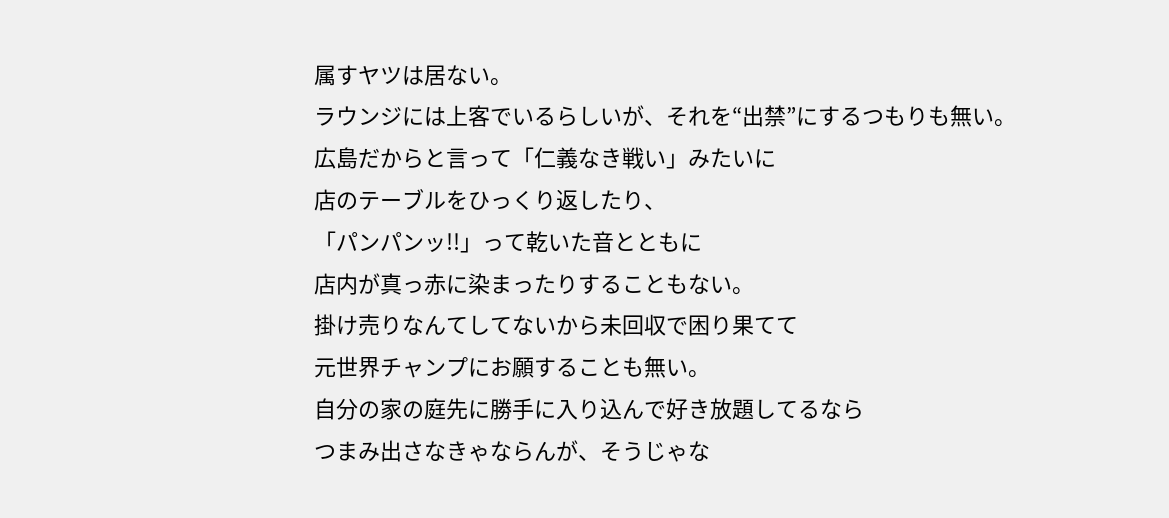属すヤツは居ない。
ラウンジには上客でいるらしいが、それを“出禁”にするつもりも無い。
広島だからと言って「仁義なき戦い」みたいに
店のテーブルをひっくり返したり、
「パンパンッ!!」って乾いた音とともに
店内が真っ赤に染まったりすることもない。
掛け売りなんてしてないから未回収で困り果てて
元世界チャンプにお願することも無い。
自分の家の庭先に勝手に入り込んで好き放題してるなら
つまみ出さなきゃならんが、そうじゃな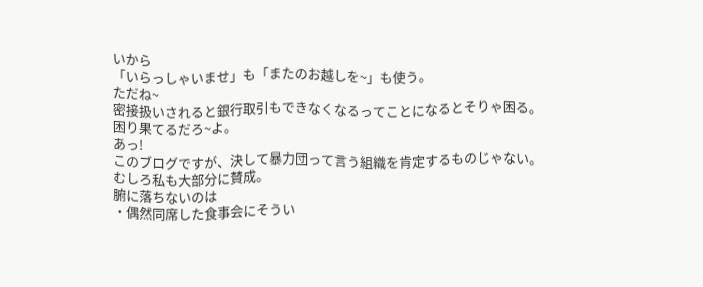いから
「いらっしゃいませ」も「またのお越しを~」も使う。
ただね~
密接扱いされると銀行取引もできなくなるってことになるとそりゃ困る。
困り果てるだろ~よ。
あっ!
このブログですが、決して暴力団って言う組織を肯定するものじゃない。
むしろ私も大部分に賛成。
腑に落ちないのは
・偶然同席した食事会にそうい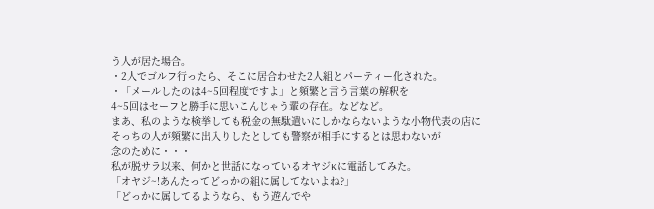う人が居た場合。
・2人でゴルフ行ったら、そこに居合わせた2人組とパーティー化された。
・「メールしたのは4~5回程度ですよ」と頻繁と言う言葉の解釈を
4~5回はセーフと勝手に思いこんじゃう輩の存在。などなど。
まあ、私のような検挙しても税金の無駄遣いにしかならないような小物代表の店に
そっちの人が頻繁に出入りしたとしても警察が相手にするとは思わないが
念のために・・・
私が脱サラ以来、何かと世話になっているオヤジKに電話してみた。
「オヤジ~!あんたってどっかの組に属してないよね?」
「どっかに属してるようなら、もう遊んでや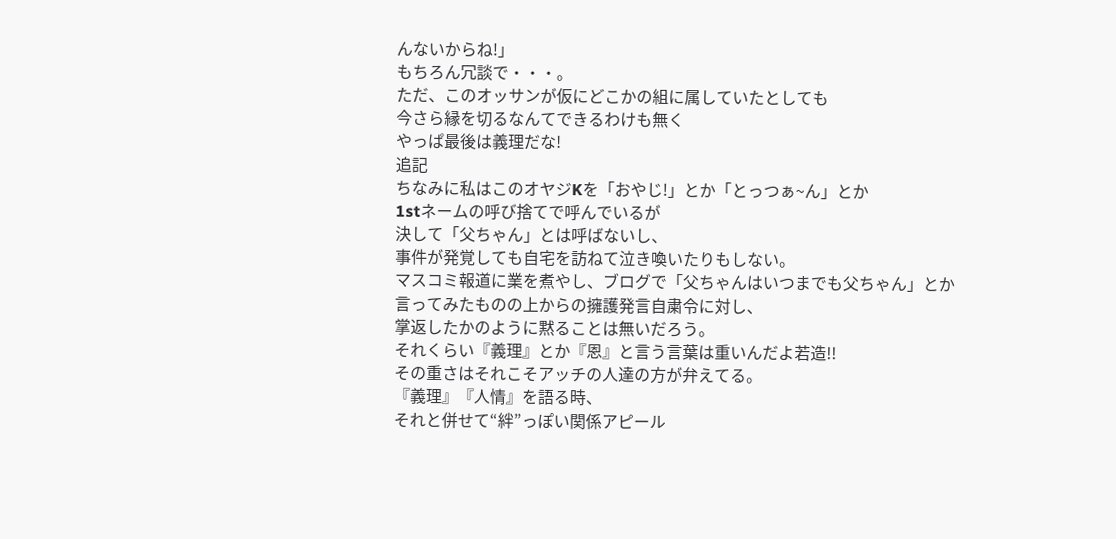んないからね!」
もちろん冗談で・・・。
ただ、このオッサンが仮にどこかの組に属していたとしても
今さら縁を切るなんてできるわけも無く
やっぱ最後は義理だな!
追記
ちなみに私はこのオヤジKを「おやじ!」とか「とっつぁ~ん」とか
1stネームの呼び捨てで呼んでいるが
決して「父ちゃん」とは呼ばないし、
事件が発覚しても自宅を訪ねて泣き喚いたりもしない。
マスコミ報道に業を煮やし、ブログで「父ちゃんはいつまでも父ちゃん」とか
言ってみたものの上からの擁護発言自粛令に対し、
掌返したかのように黙ることは無いだろう。
それくらい『義理』とか『恩』と言う言葉は重いんだよ若造!!
その重さはそれこそアッチの人達の方が弁えてる。
『義理』『人情』を語る時、
それと併せて“絆”っぽい関係アピール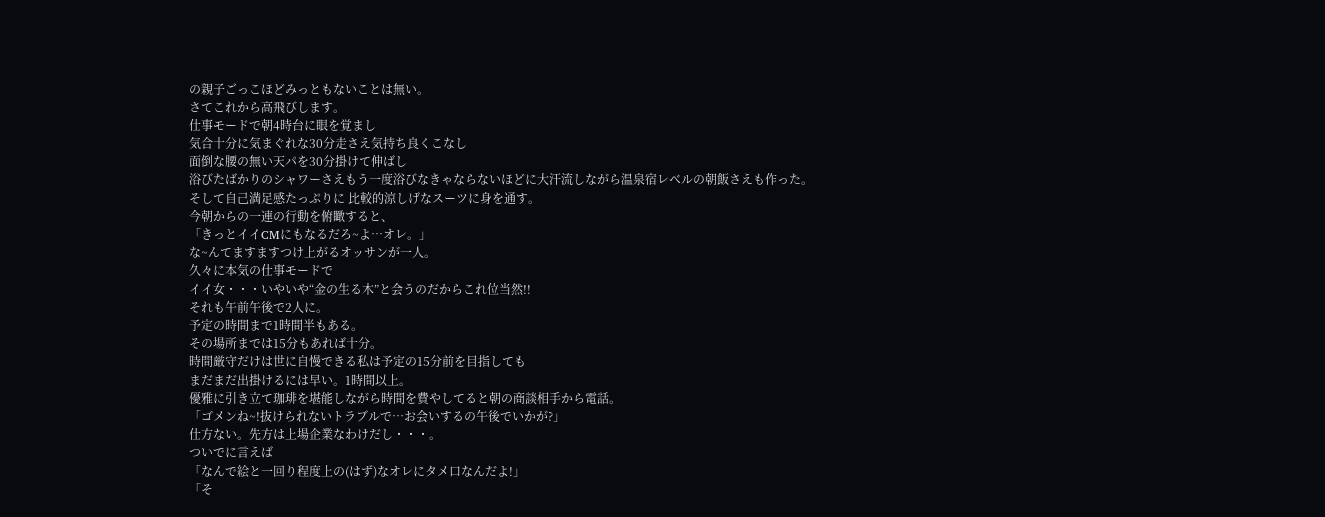の親子ごっこほどみっともないことは無い。
さてこれから高飛びします。
仕事モードで朝4時台に眼を覚まし
気合十分に気まぐれな30分走さえ気持ち良くこなし
面倒な腰の無い天パを30分掛けて伸ばし
浴びたばかりのシャワーさえもう一度浴びなきゃならないほどに大汗流しながら温泉宿レベルの朝飯さえも作った。
そして自己満足感たっぷりに 比較的涼しげなスーツに身を通す。
今朝からの一連の行動を俯瞰すると、
「きっとイイCMにもなるだろ~よ…オレ。」
な~んてますますつけ上がるオッサンが一人。
久々に本気の仕事モードで
イイ女・・・いやいや“金の生る木”と会うのだからこれ位当然!!
それも午前午後で2人に。
予定の時間まで1時間半もある。
その場所までは15分もあれば十分。
時間厳守だけは世に自慢できる私は予定の15分前を目指しても
まだまだ出掛けるには早い。1時間以上。
優雅に引き立て珈琲を堪能しながら時間を費やしてると朝の商談相手から電話。
「ゴメンね~!抜けられないトラブルで…お会いするの午後でいかが?」
仕方ない。先方は上場企業なわけだし・・・。
ついでに言えば
「なんで絵と一回り程度上の(はず)なオレにタメ口なんだよ!」
「そ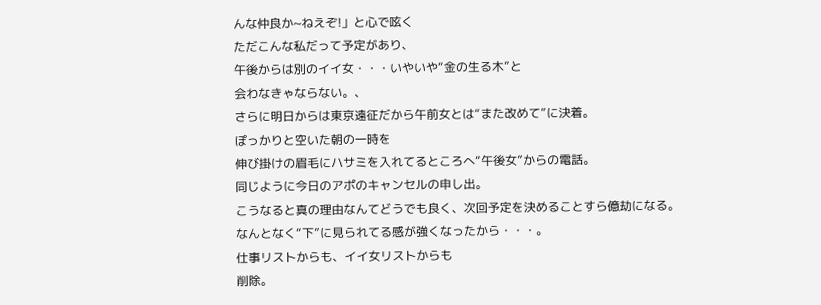んな仲良か~ねえぞ!」と心で呟く
ただこんな私だって予定があり、
午後からは別のイイ女・・・いやいや“金の生る木”と
会わなきゃならない。、
さらに明日からは東京遠征だから午前女とは“また改めて”に決着。
ぽっかりと空いた朝の一時を
伸び掛けの眉毛にハサミを入れてるところへ“午後女”からの電話。
同じように今日のアポのキャンセルの申し出。
こうなると真の理由なんてどうでも良く、次回予定を決めることすら億劫になる。
なんとなく“下”に見られてる感が強くなったから・・・。
仕事リストからも、イイ女リストからも
削除。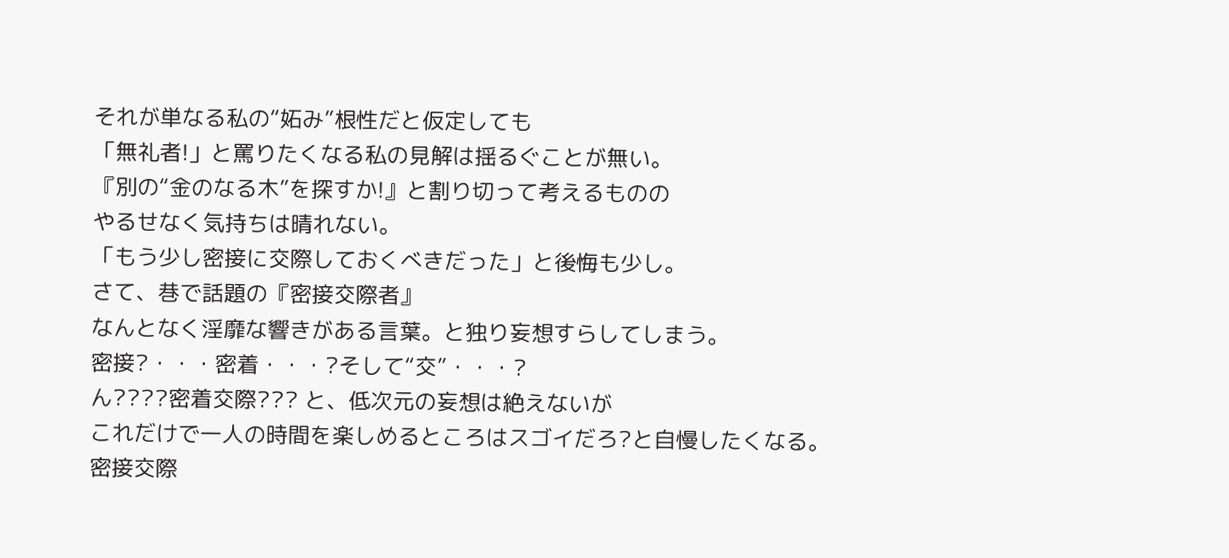それが単なる私の“妬み”根性だと仮定しても
「無礼者!」と罵りたくなる私の見解は揺るぐことが無い。
『別の“金のなる木”を探すか!』と割り切って考えるものの
やるせなく気持ちは晴れない。
「もう少し密接に交際しておくべきだった」と後悔も少し。
さて、巷で話題の『密接交際者』
なんとなく淫靡な響きがある言葉。と独り妄想すらしてしまう。
密接?・・・密着・・・?そして“交”・・・?
ん????密着交際??? と、低次元の妄想は絶えないが
これだけで一人の時間を楽しめるところはスゴイだろ?と自慢したくなる。
密接交際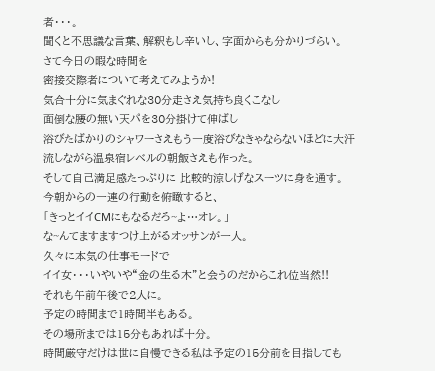者・・・。
聞くと不思議な言葉、解釈もし辛いし、字面からも分かりづらい。
さて今日の暇な時間を
密接交際者について考えてみようか!
気合十分に気まぐれな30分走さえ気持ち良くこなし
面倒な腰の無い天パを30分掛けて伸ばし
浴びたばかりのシャワーさえもう一度浴びなきゃならないほどに大汗流しながら温泉宿レベルの朝飯さえも作った。
そして自己満足感たっぷりに 比較的涼しげなスーツに身を通す。
今朝からの一連の行動を俯瞰すると、
「きっとイイCMにもなるだろ~よ…オレ。」
な~んてますますつけ上がるオッサンが一人。
久々に本気の仕事モードで
イイ女・・・いやいや“金の生る木”と会うのだからこれ位当然!!
それも午前午後で2人に。
予定の時間まで1時間半もある。
その場所までは15分もあれば十分。
時間厳守だけは世に自慢できる私は予定の15分前を目指しても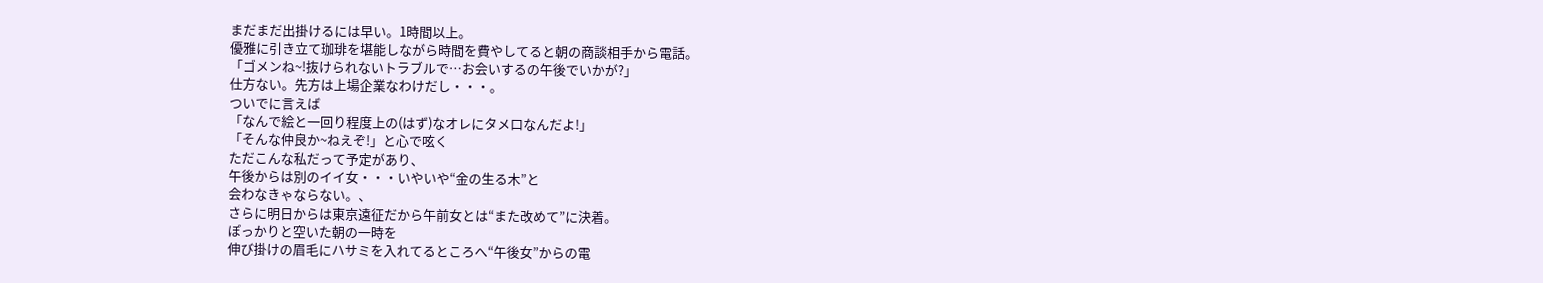まだまだ出掛けるには早い。1時間以上。
優雅に引き立て珈琲を堪能しながら時間を費やしてると朝の商談相手から電話。
「ゴメンね~!抜けられないトラブルで…お会いするの午後でいかが?」
仕方ない。先方は上場企業なわけだし・・・。
ついでに言えば
「なんで絵と一回り程度上の(はず)なオレにタメ口なんだよ!」
「そんな仲良か~ねえぞ!」と心で呟く
ただこんな私だって予定があり、
午後からは別のイイ女・・・いやいや“金の生る木”と
会わなきゃならない。、
さらに明日からは東京遠征だから午前女とは“また改めて”に決着。
ぽっかりと空いた朝の一時を
伸び掛けの眉毛にハサミを入れてるところへ“午後女”からの電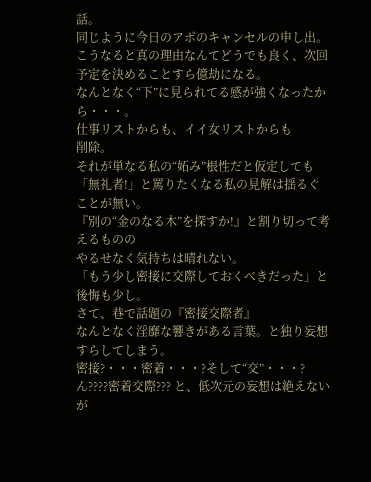話。
同じように今日のアポのキャンセルの申し出。
こうなると真の理由なんてどうでも良く、次回予定を決めることすら億劫になる。
なんとなく“下”に見られてる感が強くなったから・・・。
仕事リストからも、イイ女リストからも
削除。
それが単なる私の“妬み”根性だと仮定しても
「無礼者!」と罵りたくなる私の見解は揺るぐことが無い。
『別の“金のなる木”を探すか!』と割り切って考えるものの
やるせなく気持ちは晴れない。
「もう少し密接に交際しておくべきだった」と後悔も少し。
さて、巷で話題の『密接交際者』
なんとなく淫靡な響きがある言葉。と独り妄想すらしてしまう。
密接?・・・密着・・・?そして“交”・・・?
ん????密着交際??? と、低次元の妄想は絶えないが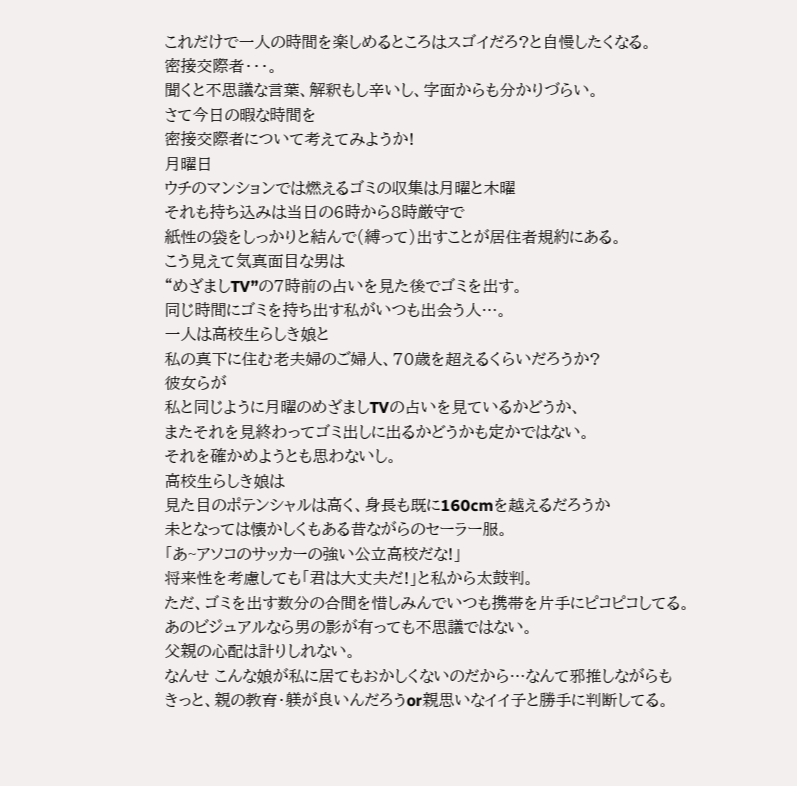これだけで一人の時間を楽しめるところはスゴイだろ?と自慢したくなる。
密接交際者・・・。
聞くと不思議な言葉、解釈もし辛いし、字面からも分かりづらい。
さて今日の暇な時間を
密接交際者について考えてみようか!
月曜日
ウチのマンションでは燃えるゴミの収集は月曜と木曜
それも持ち込みは当日の6時から8時厳守で
紙性の袋をしっかりと結んで(縛って)出すことが居住者規約にある。
こう見えて気真面目な男は
“めざましTV”の7時前の占いを見た後でゴミを出す。
同じ時間にゴミを持ち出す私がいつも出会う人…。
一人は高校生らしき娘と
私の真下に住む老夫婦のご婦人、70歳を超えるくらいだろうか?
彼女らが
私と同じように月曜のめざましTVの占いを見ているかどうか、
またそれを見終わってゴミ出しに出るかどうかも定かではない。
それを確かめようとも思わないし。
高校生らしき娘は
見た目のポテンシャルは高く、身長も既に160cmを越えるだろうか
未となっては懐かしくもある昔ながらのセーラー服。
「あ~アソコのサッカーの強い公立高校だな!」
将来性を考慮しても「君は大丈夫だ!」と私から太鼓判。
ただ、ゴミを出す数分の合間を惜しみんでいつも携帯を片手にピコピコしてる。
あのビジュアルなら男の影が有っても不思議ではない。
父親の心配は計りしれない。
なんせ こんな娘が私に居てもおかしくないのだから…なんて邪推しながらも
きっと、親の教育・躾が良いんだろうor親思いなイイ子と勝手に判断してる。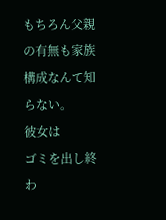もちろん父親の有無も家族構成なんて知らない。
彼女は
ゴミを出し終わ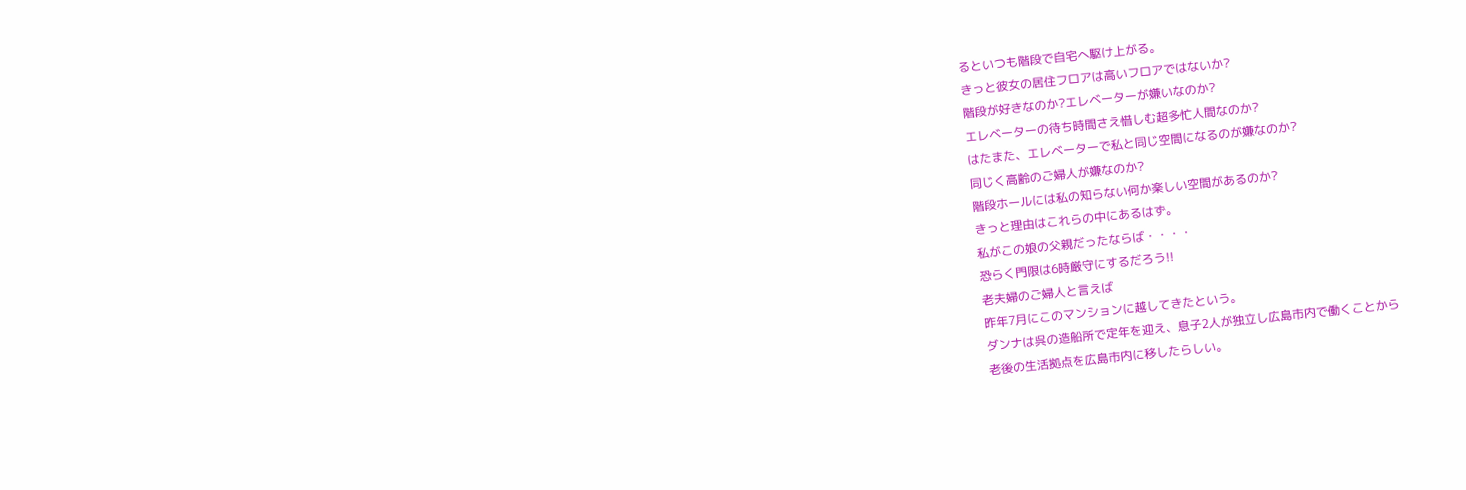るといつも階段で自宅へ駆け上がる。
きっと彼女の居住フロアは高いフロアではないか?
階段が好きなのか?エレベーターが嫌いなのか?
エレベーターの待ち時間さえ惜しむ超多忙人間なのか?
はたまた、エレベーターで私と同じ空間になるのが嫌なのか?
同じく高齢のご婦人が嫌なのか?
階段ホールには私の知らない何か楽しい空間があるのか?
きっと理由はこれらの中にあるはず。
私がこの娘の父親だったならば・・・・
恐らく門限は6時厳守にするだろう!!
老夫婦のご婦人と言えば
昨年7月にこのマンションに越してきたという。
ダンナは呉の造船所で定年を迎え、息子2人が独立し広島市内で働くことから
老後の生活拠点を広島市内に移したらしい。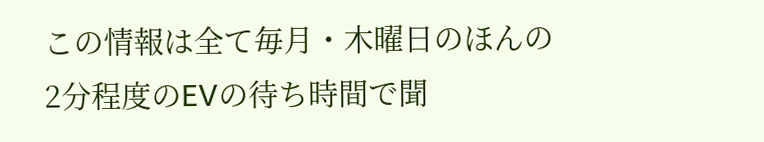この情報は全て毎月・木曜日のほんの2分程度のEVの待ち時間で聞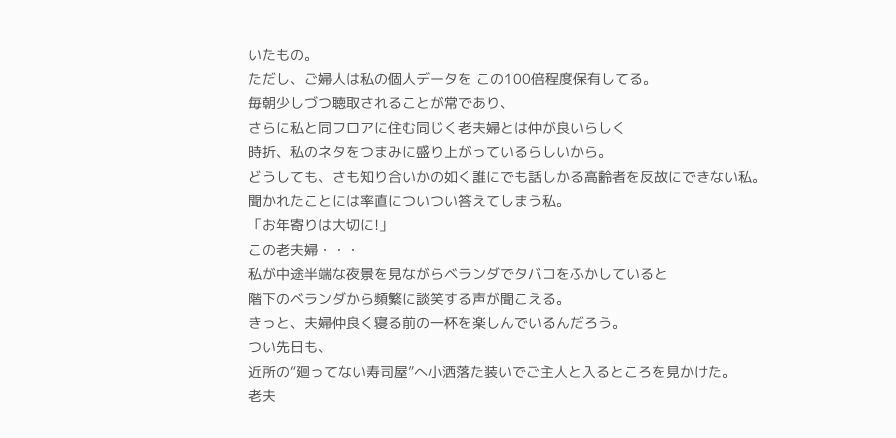いたもの。
ただし、ご婦人は私の個人データを この100倍程度保有してる。
毎朝少しづつ聴取されることが常であり、
さらに私と同フロアに住む同じく老夫婦とは仲が良いらしく
時折、私のネタをつまみに盛り上がっているらしいから。
どうしても、さも知り合いかの如く誰にでも話しかる高齢者を反故にできない私。
聞かれたことには率直についつい答えてしまう私。
「お年寄りは大切に!」
この老夫婦・・・
私が中途半端な夜景を見ながらベランダでタバコをふかしていると
階下のベランダから頻繁に談笑する声が聞こえる。
きっと、夫婦仲良く寝る前の一杯を楽しんでいるんだろう。
つい先日も、
近所の“廻ってない寿司屋”へ小洒落た装いでご主人と入るところを見かけた。
老夫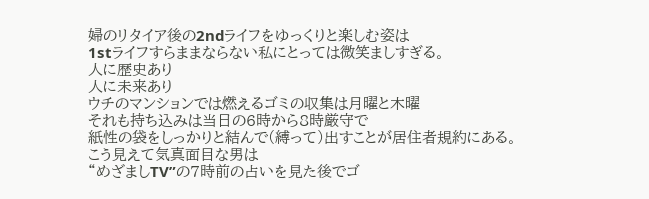婦のリタイア後の2ndライフをゆっくりと楽しむ姿は
1stライフすらままならない私にとっては微笑ましすぎる。
人に歴史あり
人に未来あり
ウチのマンションでは燃えるゴミの収集は月曜と木曜
それも持ち込みは当日の6時から8時厳守で
紙性の袋をしっかりと結んで(縛って)出すことが居住者規約にある。
こう見えて気真面目な男は
“めざましTV”の7時前の占いを見た後でゴ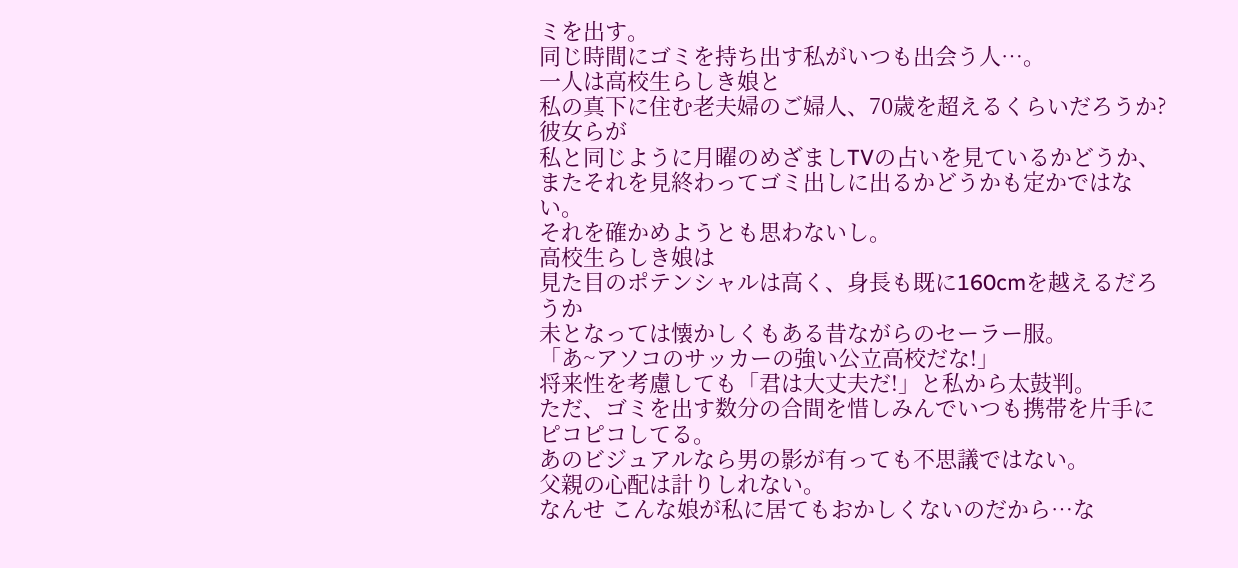ミを出す。
同じ時間にゴミを持ち出す私がいつも出会う人…。
一人は高校生らしき娘と
私の真下に住む老夫婦のご婦人、70歳を超えるくらいだろうか?
彼女らが
私と同じように月曜のめざましTVの占いを見ているかどうか、
またそれを見終わってゴミ出しに出るかどうかも定かではない。
それを確かめようとも思わないし。
高校生らしき娘は
見た目のポテンシャルは高く、身長も既に160cmを越えるだろうか
未となっては懐かしくもある昔ながらのセーラー服。
「あ~アソコのサッカーの強い公立高校だな!」
将来性を考慮しても「君は大丈夫だ!」と私から太鼓判。
ただ、ゴミを出す数分の合間を惜しみんでいつも携帯を片手にピコピコしてる。
あのビジュアルなら男の影が有っても不思議ではない。
父親の心配は計りしれない。
なんせ こんな娘が私に居てもおかしくないのだから…な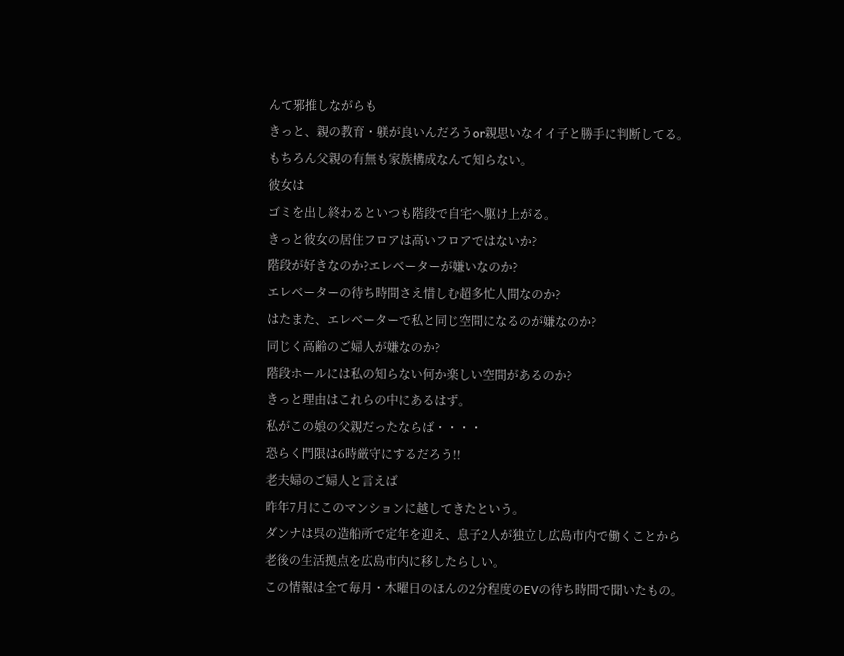んて邪推しながらも
きっと、親の教育・躾が良いんだろうor親思いなイイ子と勝手に判断してる。
もちろん父親の有無も家族構成なんて知らない。
彼女は
ゴミを出し終わるといつも階段で自宅へ駆け上がる。
きっと彼女の居住フロアは高いフロアではないか?
階段が好きなのか?エレベーターが嫌いなのか?
エレベーターの待ち時間さえ惜しむ超多忙人間なのか?
はたまた、エレベーターで私と同じ空間になるのが嫌なのか?
同じく高齢のご婦人が嫌なのか?
階段ホールには私の知らない何か楽しい空間があるのか?
きっと理由はこれらの中にあるはず。
私がこの娘の父親だったならば・・・・
恐らく門限は6時厳守にするだろう!!
老夫婦のご婦人と言えば
昨年7月にこのマンションに越してきたという。
ダンナは呉の造船所で定年を迎え、息子2人が独立し広島市内で働くことから
老後の生活拠点を広島市内に移したらしい。
この情報は全て毎月・木曜日のほんの2分程度のEVの待ち時間で聞いたもの。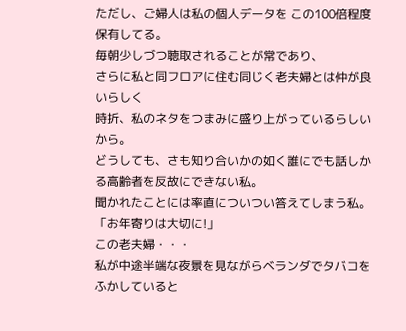ただし、ご婦人は私の個人データを この100倍程度保有してる。
毎朝少しづつ聴取されることが常であり、
さらに私と同フロアに住む同じく老夫婦とは仲が良いらしく
時折、私のネタをつまみに盛り上がっているらしいから。
どうしても、さも知り合いかの如く誰にでも話しかる高齢者を反故にできない私。
聞かれたことには率直についつい答えてしまう私。
「お年寄りは大切に!」
この老夫婦・・・
私が中途半端な夜景を見ながらベランダでタバコをふかしていると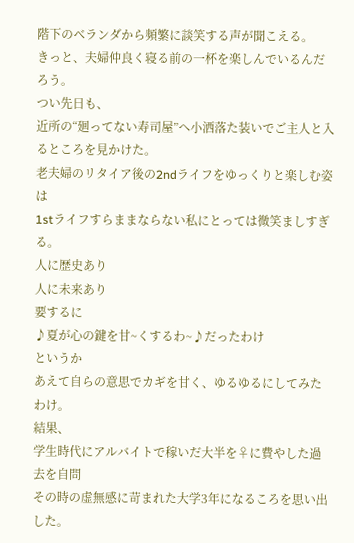階下のベランダから頻繁に談笑する声が聞こえる。
きっと、夫婦仲良く寝る前の一杯を楽しんでいるんだろう。
つい先日も、
近所の“廻ってない寿司屋”へ小洒落た装いでご主人と入るところを見かけた。
老夫婦のリタイア後の2ndライフをゆっくりと楽しむ姿は
1stライフすらままならない私にとっては微笑ましすぎる。
人に歴史あり
人に未来あり
要するに
♪夏が心の鍵を甘~くするわ~♪だったわけ
というか
あえて自らの意思でカギを甘く、ゆるゆるにしてみたわけ。
結果、
学生時代にアルバイトで稼いだ大半を♀に費やした過去を自問
その時の虚無感に苛まれた大学3年になるころを思い出した。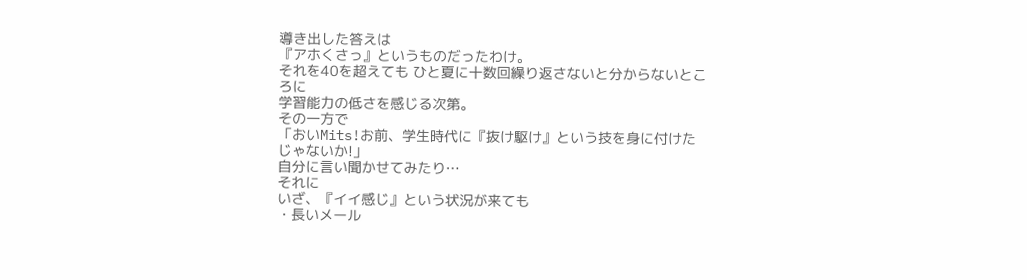導き出した答えは
『アホくさっ』というものだったわけ。
それを40を超えても ひと夏に十数回繰り返さないと分からないところに
学習能力の低さを感じる次第。
その一方で
「おいMits!お前、学生時代に『抜け駆け』という技を身に付けたじゃないか!」
自分に言い聞かせてみたり…
それに
いざ、『イイ感じ』という状況が来ても
・長いメール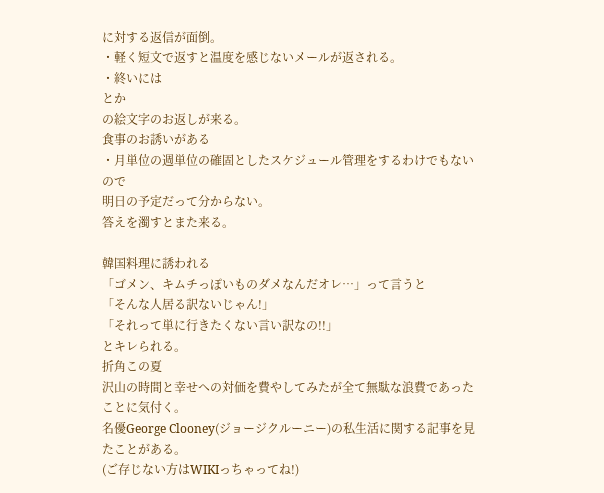に対する返信が面倒。
・軽く短文で返すと温度を感じないメールが返される。
・終いには
とか
の絵文字のお返しが来る。
食事のお誘いがある
・月単位の週単位の確固としたスケジュール管理をするわけでもないので
明日の予定だって分からない。
答えを濁すとまた来る。

韓国料理に誘われる
「ゴメン、キムチっぽいものダメなんだオレ…」って言うと
「そんな人居る訳ないじゃん!」
「それって単に行きたくない言い訳なの!!」
とキレられる。
折角この夏
沢山の時間と幸せへの対価を費やしてみたが全て無駄な浪費であったことに気付く。
名優George Clooney(ジョージクルーニー)の私生活に関する記事を見たことがある。
(ご存じない方はWIKIっちゃってね!)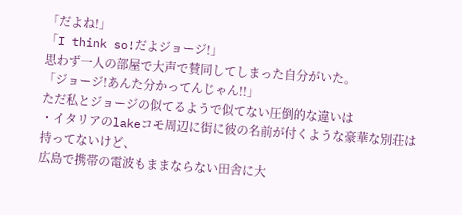「だよね!」
「I think so!だよジョージ!」
思わず一人の部屋で大声で賛同してしまった自分がいた。
「ジョージ!あんた分かってんじゃん!!」
ただ私とジョージの似てるようで似てない圧倒的な違いは
・イタリアのlakeコモ周辺に街に彼の名前が付くような豪華な別荘は持ってないけど、
広島で携帯の電波もままならない田舎に大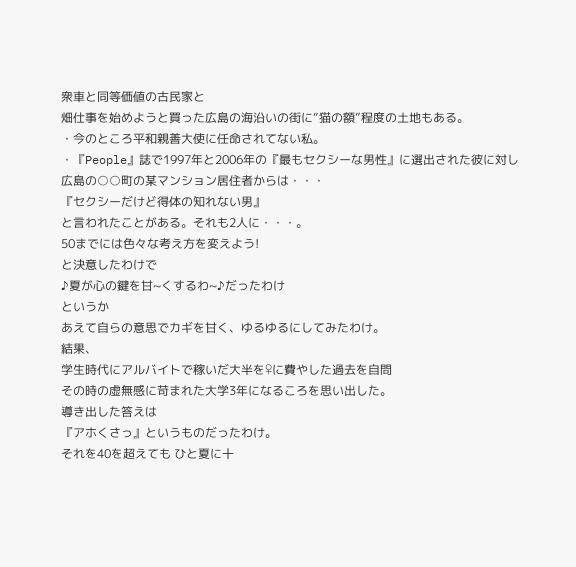衆車と同等価値の古民家と
畑仕事を始めようと買った広島の海沿いの街に“猫の額”程度の土地もある。
・今のところ平和親善大使に任命されてない私。
・『People』誌で1997年と2006年の『最もセクシーな男性』に選出された彼に対し
広島の○○町の某マンション居住者からは・・・
『セクシーだけど得体の知れない男』
と言われたことがある。それも2人に・・・。
50までには色々な考え方を変えよう!
と決意したわけで
♪夏が心の鍵を甘~くするわ~♪だったわけ
というか
あえて自らの意思でカギを甘く、ゆるゆるにしてみたわけ。
結果、
学生時代にアルバイトで稼いだ大半を♀に費やした過去を自問
その時の虚無感に苛まれた大学3年になるころを思い出した。
導き出した答えは
『アホくさっ』というものだったわけ。
それを40を超えても ひと夏に十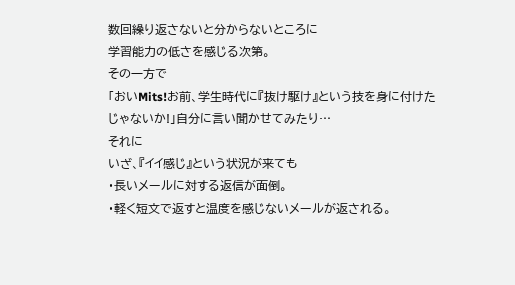数回繰り返さないと分からないところに
学習能力の低さを感じる次第。
その一方で
「おいMits!お前、学生時代に『抜け駆け』という技を身に付けたじゃないか!」自分に言い聞かせてみたり…
それに
いざ、『イイ感じ』という状況が来ても
・長いメールに対する返信が面倒。
・軽く短文で返すと温度を感じないメールが返される。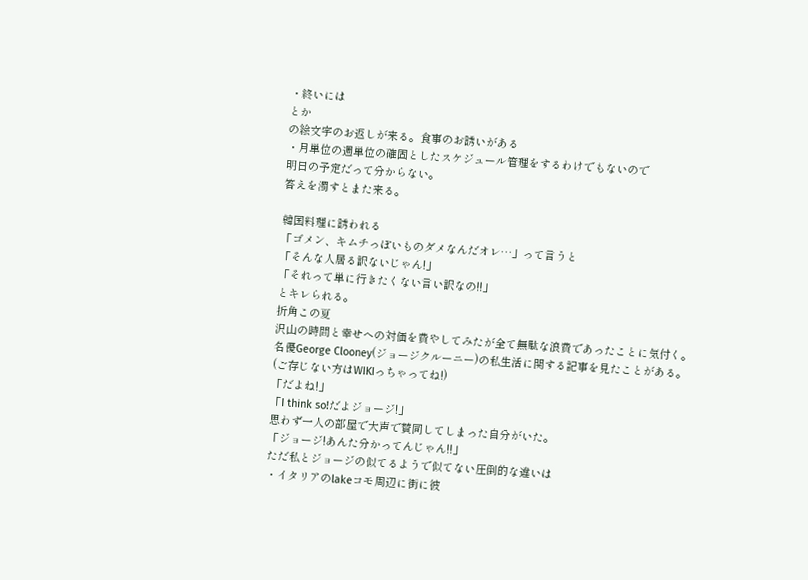・終いには
とか
の絵文字のお返しが来る。食事のお誘いがある
・月単位の週単位の確固としたスケジュール管理をするわけでもないので
明日の予定だって分からない。
答えを濁すとまた来る。

韓国料理に誘われる
「ゴメン、キムチっぽいものダメなんだオレ…」って言うと
「そんな人居る訳ないじゃん!」
「それって単に行きたくない言い訳なの!!」
とキレられる。
折角この夏
沢山の時間と幸せへの対価を費やしてみたが全て無駄な浪費であったことに気付く。
名優George Clooney(ジョージクルーニー)の私生活に関する記事を見たことがある。
(ご存じない方はWIKIっちゃってね!)
「だよね!」
「I think so!だよジョージ!」
思わず一人の部屋で大声で賛同してしまった自分がいた。
「ジョージ!あんた分かってんじゃん!!」
ただ私とジョージの似てるようで似てない圧倒的な違いは
・イタリアのlakeコモ周辺に街に彼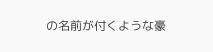の名前が付くような豪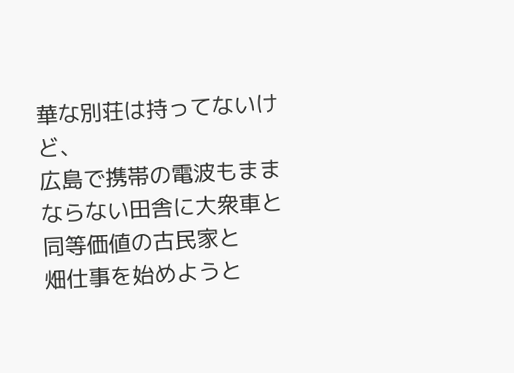華な別荘は持ってないけど、
広島で携帯の電波もままならない田舎に大衆車と同等価値の古民家と
畑仕事を始めようと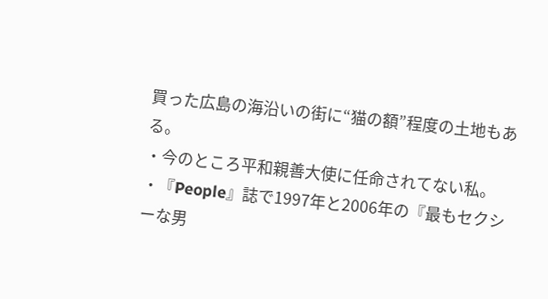買った広島の海沿いの街に“猫の額”程度の土地もある。
・今のところ平和親善大使に任命されてない私。
・『People』誌で1997年と2006年の『最もセクシーな男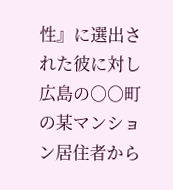性』に選出された彼に対し
広島の○○町の某マンション居住者から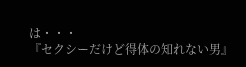は・・・
『セクシーだけど得体の知れない男』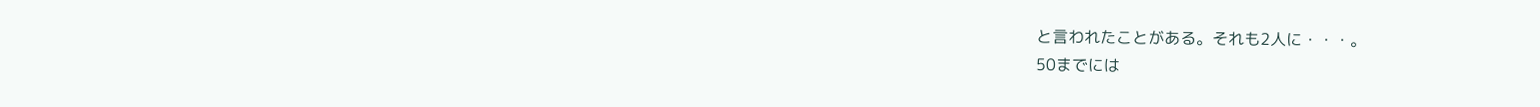と言われたことがある。それも2人に・・・。
50までには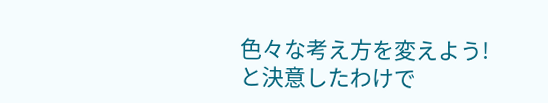色々な考え方を変えよう!
と決意したわけで